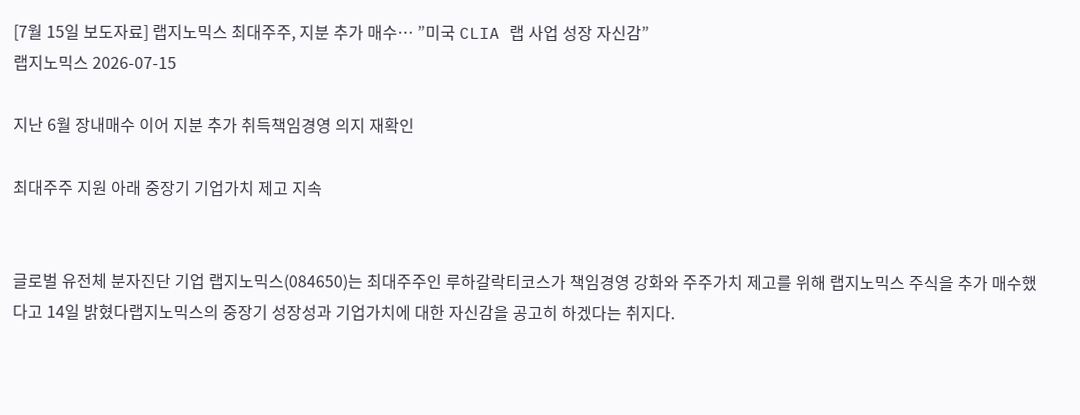[7월 15일 보도자료] 랩지노믹스 최대주주, 지분 추가 매수… ”미국 CLIA 랩 사업 성장 자신감”
랩지노믹스 2026-07-15

지난 6월 장내매수 이어 지분 추가 취득책임경영 의지 재확인

최대주주 지원 아래 중장기 기업가치 제고 지속


글로벌 유전체 분자진단 기업 랩지노믹스(084650)는 최대주주인 루하갈락티코스가 책임경영 강화와 주주가치 제고를 위해 랩지노믹스 주식을 추가 매수했다고 14일 밝혔다랩지노믹스의 중장기 성장성과 기업가치에 대한 자신감을 공고히 하겠다는 취지다.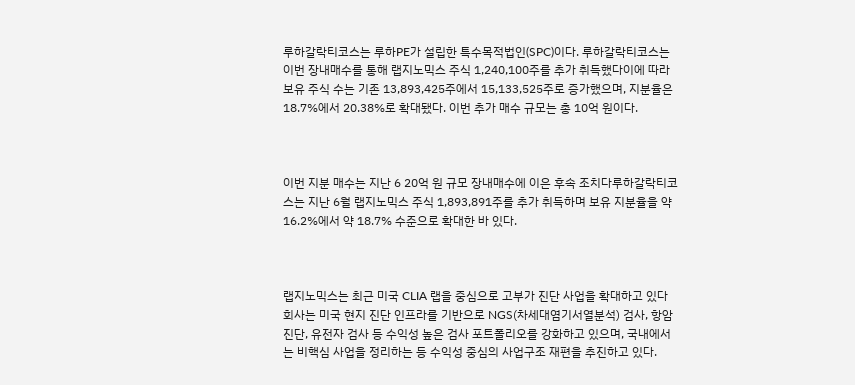루하갈락티코스는 루하PE가 설립한 특수목적법인(SPC)이다. 루하갈락티코스는 이번 장내매수를 통해 랩지노믹스 주식 1,240,100주를 추가 취득했다이에 따라 보유 주식 수는 기존 13,893,425주에서 15,133,525주로 증가했으며, 지분율은 18.7%에서 20.38%로 확대됐다. 이번 추가 매수 규모는 총 10억 원이다.



이번 지분 매수는 지난 6 20억 원 규모 장내매수에 이은 후속 조치다루하갈락티코스는 지난 6월 랩지노믹스 주식 1,893,891주를 추가 취득하며 보유 지분율을 약 16.2%에서 약 18.7% 수준으로 확대한 바 있다.



랩지노믹스는 최근 미국 CLIA 랩을 중심으로 고부가 진단 사업을 확대하고 있다회사는 미국 현지 진단 인프라를 기반으로 NGS(차세대염기서열분석) 검사, 항암 진단, 유전자 검사 등 수익성 높은 검사 포트폴리오를 강화하고 있으며, 국내에서는 비핵심 사업을 정리하는 등 수익성 중심의 사업구조 재편을 추진하고 있다.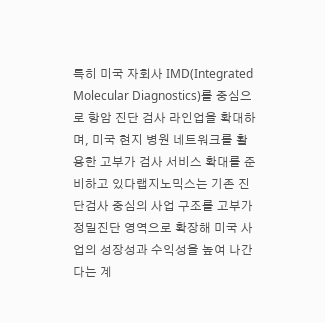특히 미국 자회사 IMD(Integrated Molecular Diagnostics)를 중심으로 항암 진단 검사 라인업을 확대하며, 미국 현지 병원 네트워크를 활용한 고부가 검사 서비스 확대를 준비하고 있다랩지노믹스는 기존 진단검사 중심의 사업 구조를 고부가 정밀진단 영역으로 확장해 미국 사업의 성장성과 수익성을 높여 나간다는 계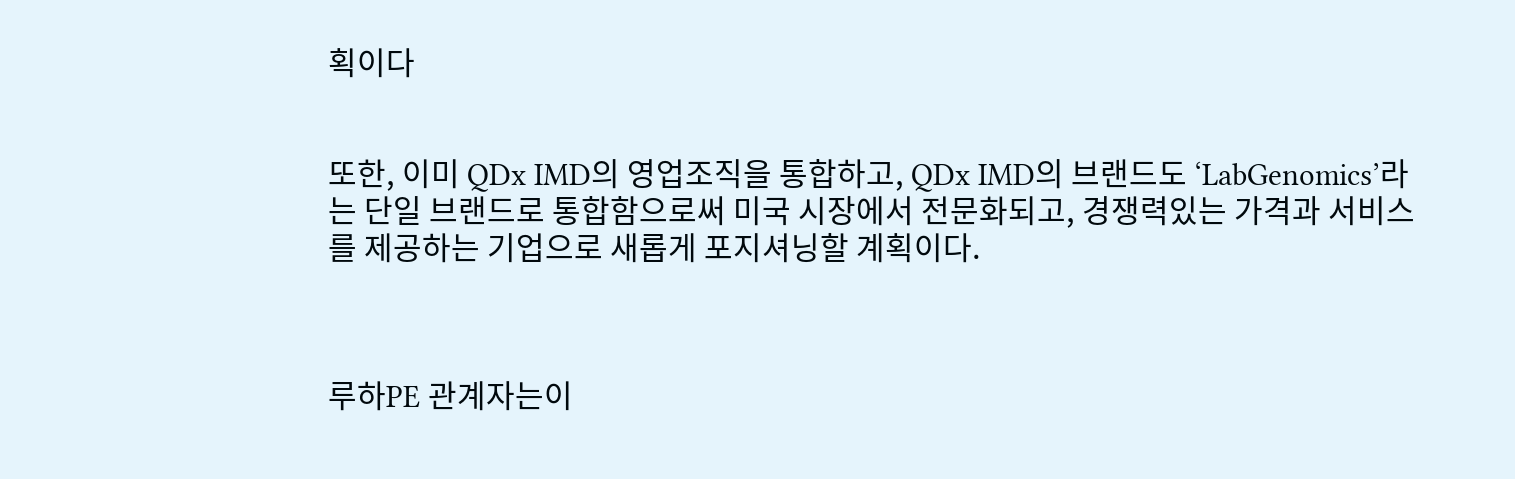획이다


또한, 이미 QDx IMD의 영업조직을 통합하고, QDx IMD의 브랜드도 ‘LabGenomics’라는 단일 브랜드로 통합함으로써 미국 시장에서 전문화되고, 경쟁력있는 가격과 서비스를 제공하는 기업으로 새롭게 포지셔닝할 계획이다.



루하PE 관계자는이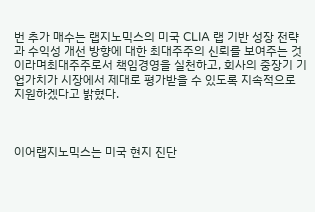번 추가 매수는 랩지노믹스의 미국 CLIA 랩 기반 성장 전략과 수익성 개선 방향에 대한 최대주주의 신뢰를 보여주는 것이라며최대주주로서 책임경영을 실천하고, 회사의 중장기 기업가치가 시장에서 제대로 평가받을 수 있도록 지속적으로 지원하겠다고 밝혔다.



이어랩지노믹스는 미국 현지 진단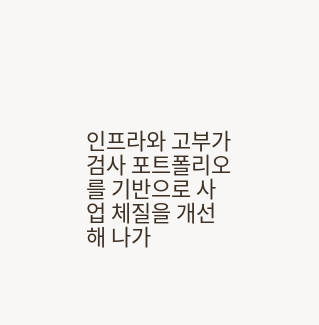인프라와 고부가 검사 포트폴리오를 기반으로 사업 체질을 개선해 나가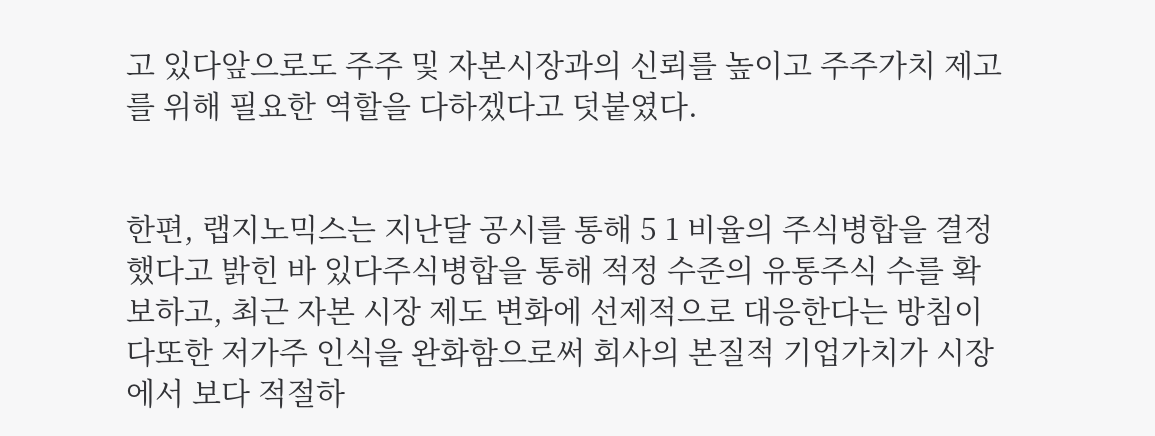고 있다앞으로도 주주 및 자본시장과의 신뢰를 높이고 주주가치 제고를 위해 필요한 역할을 다하겠다고 덧붙였다.


한편, 랩지노믹스는 지난달 공시를 통해 5 1 비율의 주식병합을 결정했다고 밝힌 바 있다주식병합을 통해 적정 수준의 유통주식 수를 확보하고, 최근 자본 시장 제도 변화에 선제적으로 대응한다는 방침이다또한 저가주 인식을 완화함으로써 회사의 본질적 기업가치가 시장에서 보다 적절하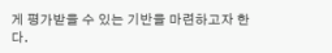게 평가받을 수 있는 기반을 마련하고자 한다.